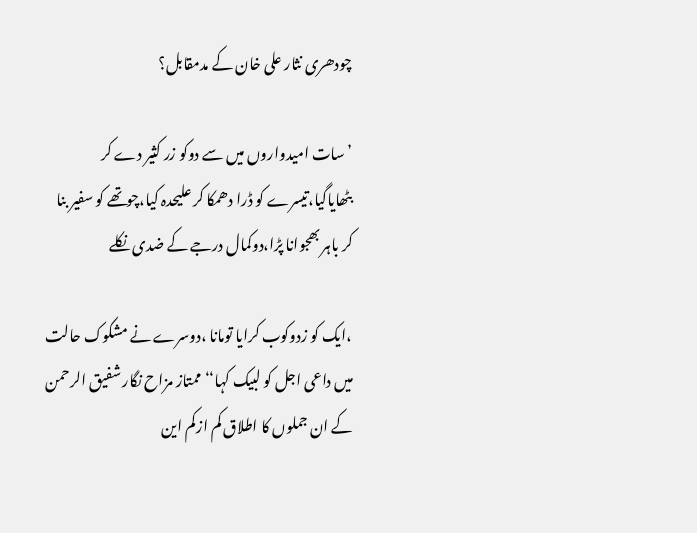چودھری نثار علی خان کے مدمقابل؟

’سات امیدواروں میں سے دوکو زر کثیر دے کر بٹھایاگیا،تیسرے کو ڈرا دھمکا کر علیحدہ کیا،چوتھے کو سفیر بنا کر باہر بھجوانا پڑا،دوکمال درجے کے ضدی نکلے

،ایک کو زدوکوب کرایا تومانا ،دوسرے نے مشکوک حالت میں داعی اجل کو لبیک کہا‘‘ممتاز مزاح نگار شفیق الرحمن کے ان جملوں کا اطلاق کم ازکم این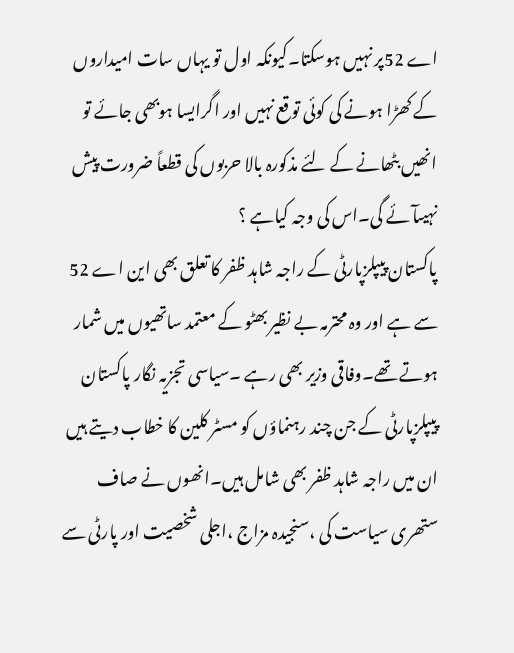اے 52پر نہیں ہوسکتا۔کیونکہ اول تو یہاں سات امیداروں کے کھڑا ہونے کی کوئی توقع نہیں اور اگرایسا ہوبھی جائے تو انھیں بٹھانے کے لئے مذکورہ بالا حربوں کی قطعاً ضرورت پیش نہیںآئے گی۔اس کی وجہ کیاہے ؟
پاکستان پیپلزپارٹی کے راجہ شاہد ظفر کا تعلق بھی این اے 52 سے ہے اور وہ محترمہ بے نظیر بھٹو کے معتمد ساتھیوں میں شمار ہوتے تھے۔وفاقی وزیر بھی رہے ۔سیاسی تجزیہ نگار پاکستان پیپلزپارٹی کے جن چند رہنماؤں کو مسٹر کلین کا خطاب دیتے ہیں ان میں راجہ شاہد ظفر بھی شامل ہیں۔انھوں نے صاف ستھری سیاست کی ،سنجیدہ مزاج ،اجلی شخصیت اور پارٹی سے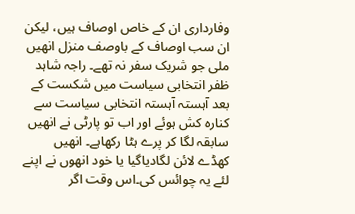وفارداری ان کے خاص اوصاف ہیں، لیکن ان سب اوصاف کے باوصف منزل انھیں ملی جو شریک سفر نہ تھے۔ راجہ شاہد ظفر انتخابی سیاست میں شکست کے بعد آہستہ آہستہ انتخابی سیاست سے کنارہ کش ہوئے اور اب تو پارٹی نے انھیں سابقہ لگا کر پرے ہٹا رکھاہے۔ انھیں کھڈے لائن لگادیاگیا یا خود انھوں نے اپنے لئے یہ چوائس کی۔اس وقت اگر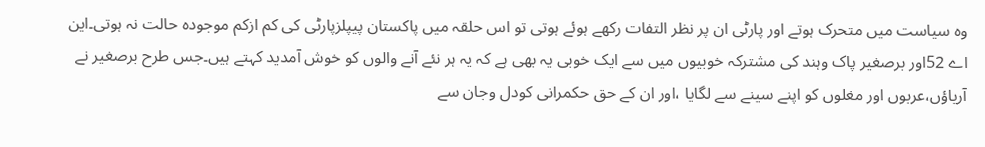وہ سیاست میں متحرک ہوتے اور پارٹی ان پر نظر التفات رکھے ہوئے ہوتی تو اس حلقہ میں پاکستان پیپلزپارٹی کی کم ازکم موجودہ حالت نہ ہوتی۔این اے 52اور برصغیر پاک وہند کی مشترکہ خوبیوں میں سے ایک خوبی یہ بھی ہے کہ یہ ہر نئے آنے والوں کو خوش آمدید کہتے ہیں۔جس طرح برصغیر نے آریاؤں،عربوں اور مغلوں کو اپنے سینے سے لگایا ،اور ان کے حق حکمرانی کودل وجان سے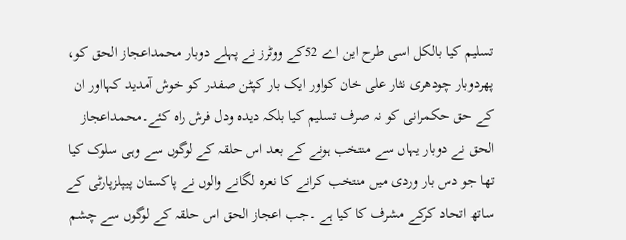تسلیم کیا بالکل اسی طرح این اے 52کے ووٹرز نے پہلے دوبار محمداعجاز الحق کو، پھردوبار چودھری نثار علی خان کواور ایک بار کپٹن صفدر کو خوش آمدید کہااور ان کے حق حکمرانی کو نہ صرف تسلیم کیا بلکہ دیدہ ودل فرش راہ کئے۔محمداعجاز الحق نے دوبار یہاں سے منتخب ہونے کے بعد اس حلقہ کے لوگوں سے وہی سلوک کیا تھا جو دس بار وردی میں منتخب کرانے کا نعرہ لگانے والوں نے پاکستان پیپلزپارٹی کے ساتھ اتحاد کرکے مشرف کا کیا ہے ۔جب اعجاز الحق اس حلقہ کے لوگوں سے چشم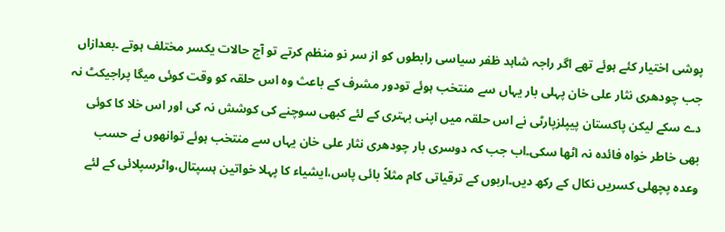پوشی اختیار کئے ہوئے تھے اگر راجہ شاہد ظفر سیاسی رابطوں کو از سر نو منظم کرتے تو آج حالات یکسر مختلف ہوتے ۔بعدازاں جب چودھری نثار علی خان پہلی بار یہاں سے منتخب ہوئے تودور مشرف کے باعث وہ اس حلقہ کو وقت کوئی میگا پراجیکٹ نہ دے سکے لیکن پاکستان پیپلزپارٹی نے اس حلقہ میں اپنی بہتری کے لئے کبھی سوچنے کی کوشش نہ کی اور اس خلا کا کوئی بھی خاطر خواہ فائدہ نہ اٹھا سکی۔اب جب کہ دوسری بار چودھری نثار علی خان یہاں سے منتخب ہوئے توانھوں نے حسب وعدہ پچھلی کسریں نکال کے رکھ دیں۔اربوں کے ترقیاتی کام مثلاً بائی پاس،ایشیاء کا پہلا خواتین ہسپتال،واٹرسپلائی کے لئے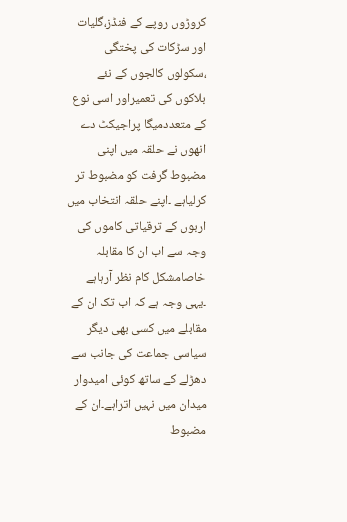کروڑوں روپے کے فنڈز،گلیات اور سڑکات کی پختگی ،سکولوں کالجوں کے نئے بلاکوں کی تعمیراور اسی نوع کے متعددمیگا پراجیکٹ دے انھوں نے حلقہ میں اپنی مضبوط گرفت کو مضبوط تر کرلیاہے ۔اپنے حلقہ انتخاب میں اربوں کے ترقیاتی کاموں کی وجہ سے اب ان کا مقابلہ خاصامشکل کام نظر آرہاہے ۔یہی وجہ ہے کہ اب تک ان کے مقابلے میں کسی بھی دیگر سیاسی جماعت کی جانب سے دھڑلے کے ساتھ کوئی امیدوار میدان میں نہیں اتراہے۔ان کے مضبوط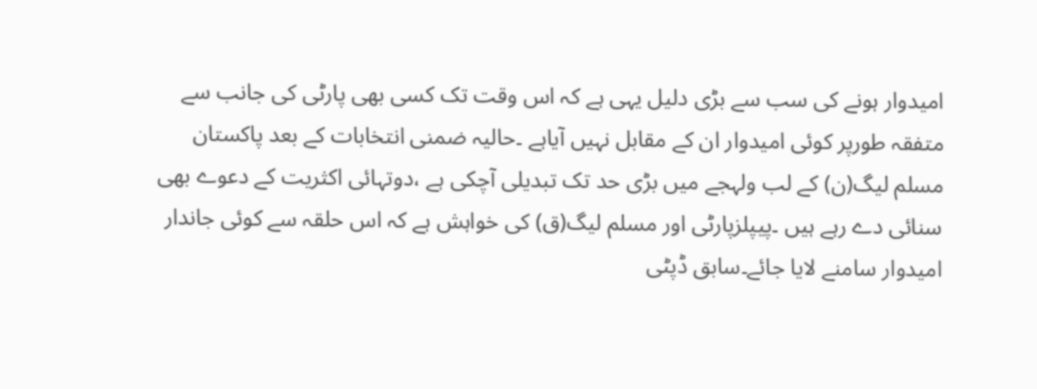امیدوار ہونے کی سب سے بڑی دلیل یہی ہے کہ اس وقت تک کسی بھی پارٹی کی جانب سے متفقہ طورپر کوئی امیدوار ان کے مقابل نہیں آیاہے ۔حالیہ ضمنی انتخابات کے بعد پاکستان مسلم لیگ(ن) کے لب ولہجے میں بڑی حد تک تبدیلی آچکی ہے ،دوتہائی اکثریت کے دعوے بھی سنائی دے رہے ہیں ۔پیپلزپارٹی اور مسلم لیگ(ق) کی خواہش ہے کہ اس حلقہ سے کوئی جاندار امیدوار سامنے لایا جائے۔سابق ڈپٹی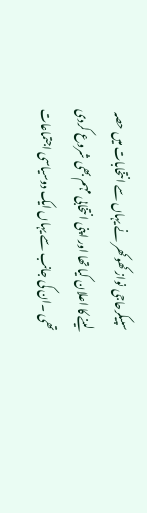سپیکرحاجی نواز کھوکھر نے یہاں سے انتخابات میں حصہ لینے کا اعلان کیا تھا اور اپنی انتخابی مہم بھی شروع کردی تھی ۔ان کی جانب سے یہاں ایک دوسیاسی اجتماعات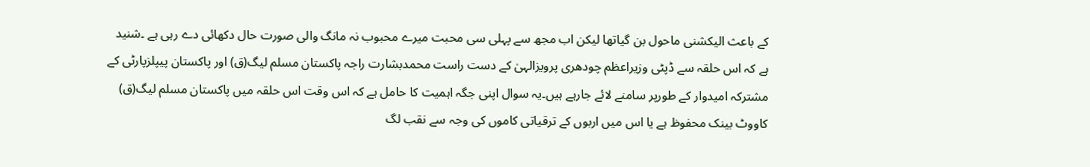کے باعث الیکشنی ماحول بن گیاتھا لیکن اب مجھ سے پہلی سی محبت میرے محبوب نہ مانگ والی صورت حال دکھائی دے رہی ہے ۔شنید ہے کہ اس حلقہ سے ڈپٹی وزیراعظم چودھری پرویزالہیٰ کے دست راست محمدبشارت راجہ پاکستان مسلم لیگ(ق) اور پاکستان پیپلزپارٹی کے مشترکہ امیدوار کے طورپر سامنے لائے جارہے ہیں۔یہ سوال اپنی جگہ اہمیت کا حامل ہے کہ اس وقت اس حلقہ میں پاکستان مسلم لیگ(ق) کاووٹ بینک محفوظ ہے یا اس میں اربوں کے ترقیاتی کاموں کی وجہ سے نقب لگ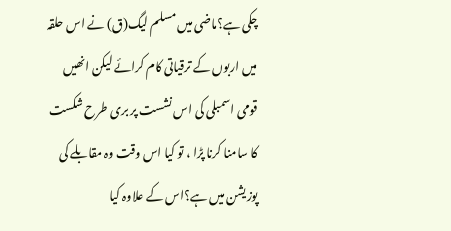چکی ہے؟ماضی میں مسلم لیگ(ق) نے اس حلقہ میں اربوں کے ترقیاتی کام کرائے لیکن انھیں قومی اسمبلی کی اس نشست پر بری طرح شکست کا سامنا کرنا پڑا ، تو کیا اس وقت وہ مقابلے کی پوزیشن میں ہے؟اس کے علاوہ کیا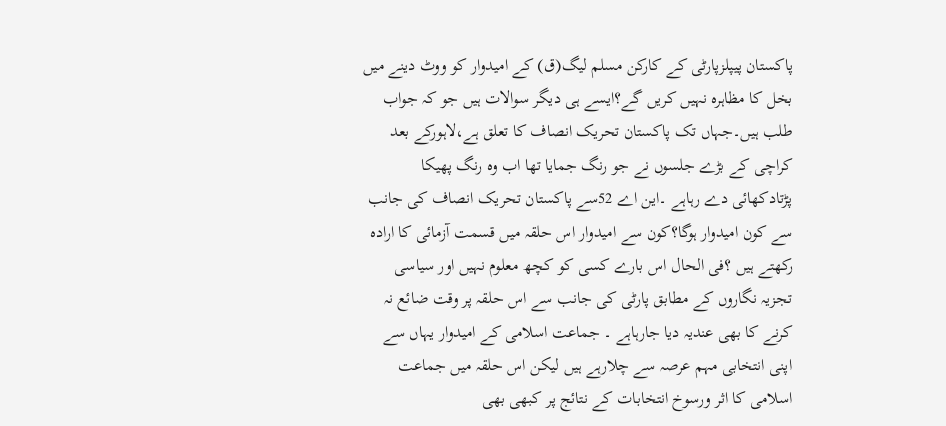پاکستان پیپلزپارٹی کے کارکن مسلم لیگ(ق) کے امیدوار کو ووٹ دینے میں بخل کا مظاہرہ نہیں کریں گے؟ایسے ہی دیگر سوالات ہیں جو کہ جواب طلب ہیں۔جہاں تک پاکستان تحریک انصاف کا تعلق ہے،لاہورکے بعد کراچی کے بڑے جلسوں نے جو رنگ جمایا تھا اب وہ رنگ پھیکا پڑتادکھائی دے رہاہے ۔این اے 52سے پاکستان تحریک انصاف کی جانب سے کون امیدوار ہوگا؟کون سے امیدوار اس حلقہ میں قسمت آزمائی کا ارادہ رکھتے ہیں ؟فی الحال اس بارے کسی کو کچھ معلوم نہیں اور سیاسی تجزیہ نگاروں کے مطابق پارٹی کی جانب سے اس حلقہ پر وقت ضائع نہ کرنے کا بھی عندیہ دیا جارہاہے ۔ جماعت اسلامی کے امیدوار یہاں سے اپنی انتخابی مہم عرصہ سے چلارہے ہیں لیکن اس حلقہ میں جماعت اسلامی کا اثر ورسوخ انتخابات کے نتائج پر کبھی بھی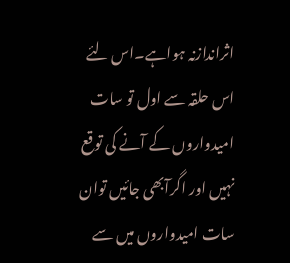اثراندازنہ ہواہے۔اس لئے اس حلقہ سے اول تو سات امیدواروں کے آنے کی توقع نہیں اور اگرآبھی جائیں توان سات امیدواروں میں سے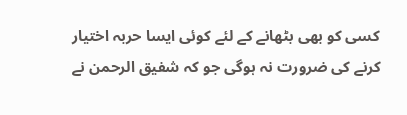کسی کو بھی بٹھانے کے لئے کوئی ایسا حربہ اختیار کرنے کی ضرورت نہ ہوگی جو کہ شفیق الرحمن نے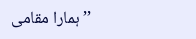’’ہمارا مقامی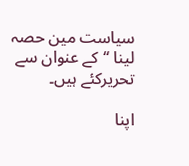سیاست مین حصہ لینا ‘‘کے عنوان سے تحریرکئے ہیں۔

اپنا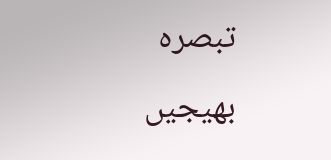تبصرہ بھیجیں